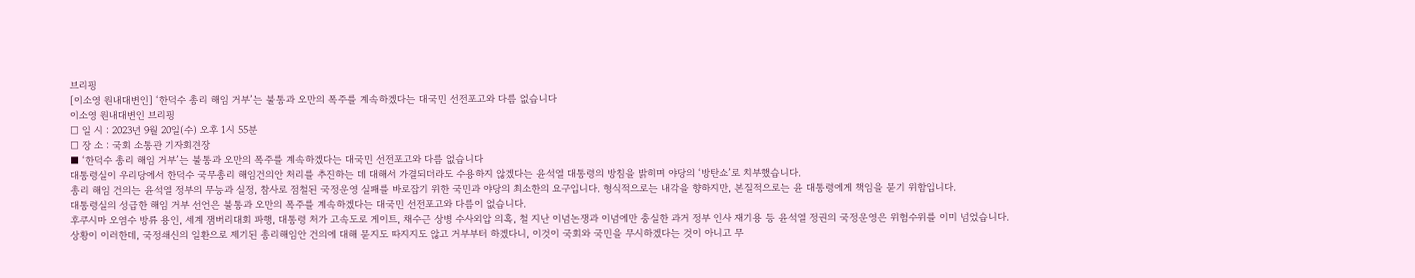브리핑
[이소영 원내대변인] ‘한덕수 총리 해임 거부’는 불통과 오만의 폭주를 계속하겠다는 대국민 선전포고와 다름 없습니다
이소영 원내대변인 브리핑
□ 일 시 : 2023년 9월 20일(수) 오후 1시 55분
□ 장 소 : 국회 소통관 기자회견장
■ ‘한덕수 총리 해임 거부’는 불통과 오만의 폭주를 계속하겠다는 대국민 선전포고와 다름 없습니다
대통령실이 우리당에서 한덕수 국무총리 해임건의안 처리를 추진하는 데 대해서 가결되더라도 수용하지 않겠다는 윤석열 대통령의 방침을 밝히며 야당의 ‘방탄쇼’로 치부했습니다.
총리 해임 건의는 윤석열 정부의 무능과 실정, 참사로 점철된 국정운영 실패를 바로잡기 위한 국민과 야당의 최소한의 요구입니다. 형식적으로는 내각을 향하지만, 본질적으로는 윤 대통령에게 책임을 묻기 위함입니다.
대통령실의 성급한 해임 거부 선언은 불통과 오만의 폭주를 계속하겠다는 대국민 선전포고와 다름이 없습니다.
후쿠시마 오염수 방류 용인, 세계 잼버리대회 파행, 대통령 처가 고속도로 게이트, 채수근 상병 수사외압 의혹, 철 지난 이념논쟁과 이념에만 충실한 과거 정부 인사 재기용 등 윤석열 정권의 국정운영은 위험수위를 이미 넘었습니다.
상황이 이러한데, 국정쇄신의 일환으로 제기된 총리해임안 건의에 대해 묻지도 따지지도 않고 거부부터 하겠다니, 이것이 국회와 국민을 무시하겠다는 것이 아니고 무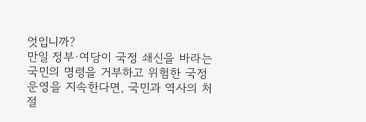엇입니까?
만일 정부·여당이 국정 쇄신을 바라는 국민의 명령을 거부하고 위험한 국정운영을 지속한다면, 국민과 역사의 처절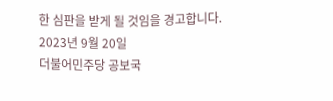한 심판을 받게 될 것임을 경고합니다.
2023년 9월 20일
더불어민주당 공보국